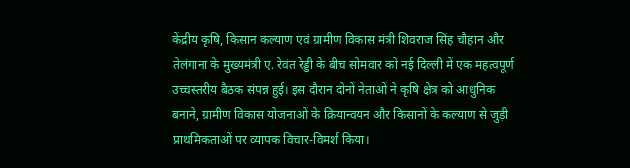केंद्रीय कृषि, किसान कल्याण एवं ग्रामीण विकास मंत्री शिवराज सिंह चौहान और तेलंगाना के मुख्यमंत्री ए. रेवंत रेड्डी के बीच सोमवार को नई दिल्ली में एक महत्वपूर्ण उच्चस्तरीय बैठक संपन्न हुई। इस दौरान दोनों नेताओं ने कृषि क्षेत्र को आधुनिक बनाने, ग्रामीण विकास योजनाओं के क्रियान्वयन और किसानों के कल्याण से जुड़ी प्राथमिकताओं पर व्यापक विचार-विमर्श किया।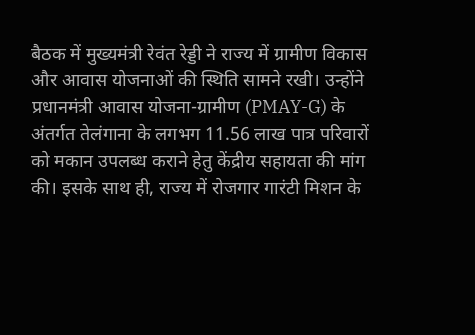बैठक में मुख्यमंत्री रेवंत रेड्डी ने राज्य में ग्रामीण विकास और आवास योजनाओं की स्थिति सामने रखी। उन्होंने प्रधानमंत्री आवास योजना-ग्रामीण (PMAY-G) के अंतर्गत तेलंगाना के लगभग 11.56 लाख पात्र परिवारों को मकान उपलब्ध कराने हेतु केंद्रीय सहायता की मांग की। इसके साथ ही, राज्य में रोजगार गारंटी मिशन के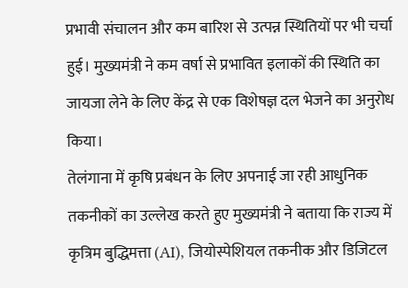प्रभावी संचालन और कम बारिश से उत्पन्न स्थितियों पर भी चर्चा हुई। मुख्यमंत्री ने कम वर्षा से प्रभावित इलाकों की स्थिति का जायजा लेने के लिए केंद्र से एक विशेषज्ञ दल भेजने का अनुरोध किया।
तेलंगाना में कृषि प्रबंधन के लिए अपनाई जा रही आधुनिक तकनीकों का उल्लेख करते हुए मुख्यमंत्री ने बताया कि राज्य में कृत्रिम बुद्धिमत्ता (AI), जियोस्पेशियल तकनीक और डिजिटल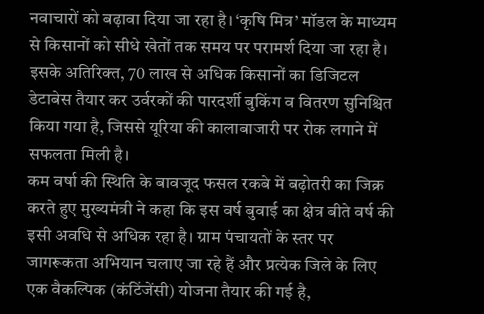नवाचारों को बढ़ावा दिया जा रहा है। ‘कृषि मित्र’ मॉडल के माध्यम से किसानों को सीधे खेतों तक समय पर परामर्श दिया जा रहा है। इसके अतिरिक्त, 70 लाख से अधिक किसानों का डिजिटल डेटाबेस तैयार कर उर्वरकों की पारदर्शी बुकिंग व वितरण सुनिश्चित किया गया है, जिससे यूरिया की कालाबाजारी पर रोक लगाने में सफलता मिली है।
कम वर्षा की स्थिति के बावजूद फसल रकबे में बढ़ोतरी का जिक्र करते हुए मुख्यमंत्री ने कहा कि इस वर्ष बुवाई का क्षेत्र बीते वर्ष की इसी अवधि से अधिक रहा है। ग्राम पंचायतों के स्तर पर जागरूकता अभियान चलाए जा रहे हैं और प्रत्येक जिले के लिए एक वैकल्पिक (कंटिंजेंसी) योजना तैयार की गई है,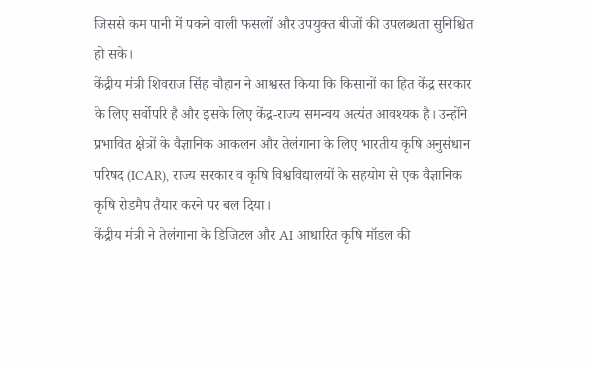जिससे कम पानी में पकने वाली फसलों और उपयुक्त बीजों की उपलब्धता सुनिश्चित हो सके।
केंद्रीय मंत्री शिवराज सिंह चौहान ने आश्वस्त किया कि किसानों का हित केंद्र सरकार के लिए सर्वोपरि है और इसके लिए केंद्र-राज्य समन्वय अत्यंत आवश्यक है। उन्होंने प्रभावित क्षेत्रों के वैज्ञानिक आकलन और तेलंगाना के लिए भारतीय कृषि अनुसंधान परिषद (ICAR), राज्य सरकार व कृषि विश्वविद्यालयों के सहयोग से एक वैज्ञानिक कृषि रोडमैप तैयार करने पर बल दिया।
केंद्रीय मंत्री ने तेलंगाना के डिजिटल और AI आधारित कृषि मॉडल की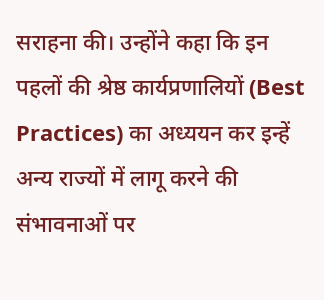सराहना की। उन्होंने कहा कि इन पहलों की श्रेष्ठ कार्यप्रणालियों (Best Practices) का अध्ययन कर इन्हें अन्य राज्यों में लागू करने की संभावनाओं पर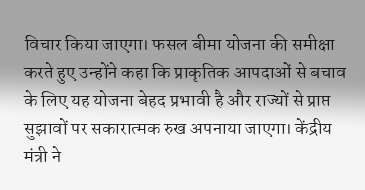विचार किया जाएगा। फसल बीमा योजना की समीक्षा करते हुए उन्होंने कहा कि प्राकृतिक आपदाओं से बचाव के लिए यह योजना बेहद प्रभावी है और राज्यों से प्राप्त सुझावों पर सकारात्मक रुख अपनाया जाएगा। केंद्रीय मंत्री ने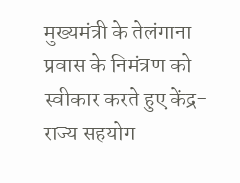मुख्यमंत्री के तेलंगाना प्रवास के निमंत्रण को स्वीकार करते हुए केंद्र-राज्य सहयोग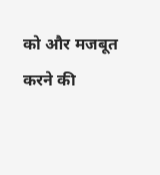को और मजबूत करने की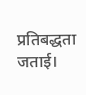प्रतिबद्धता जताई।